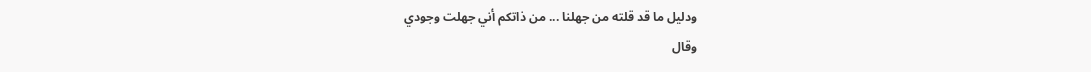ودليل ما قد قلته من جهلنا ... من ذاتكم أني جهلت وجودي
وقال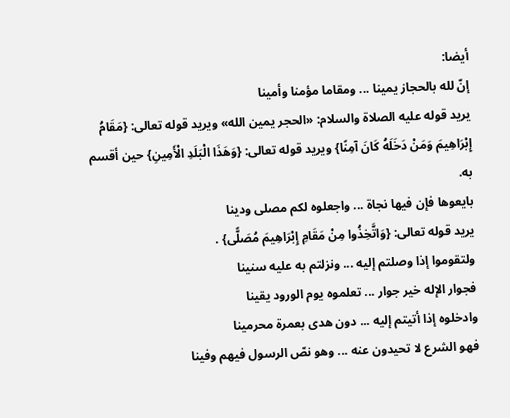أيضا:
إنّ لله بالحجاز يمينا ... ومقاما مؤمنا وأمينا
يريد قوله عليه الصلاة والسلام: «الحجر يمين الله» ويريد قوله تعالى: {مَقَامُ إِبْرَاهِيمَ وَمَنْ دَخَلَهُ كَانَ آمِنًا} ويريد قوله تعالى: {وَهَذَا الْبَلَدِ الْأَمِينِ} حين أقسم به.
بايعوها فإن فيها نجاة ... واجعلوه لكم مصلى ودينا
يريد قوله تعالى: {وَاتَّخِذُوا مِنْ مَقَامِ إِبْرَاهِيمَ مُصَلًّى} .
ولتقوموا إذا وصلتم إليه ... ونزلتم به عليه سنينا
فجوار الإله خير جوار ... تعلموه يوم الورود يقينا
وادخلوه إذا أتيتم إليه ... دون هدى بعمرة محرمينا
فهو الشرع لا تحيدون عنه ... وهو نصّ الرسول فيهم وفينا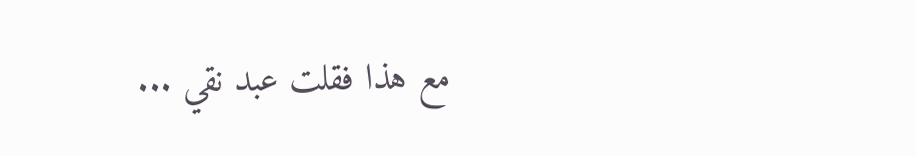مع هذا فقلت عبد نقي ...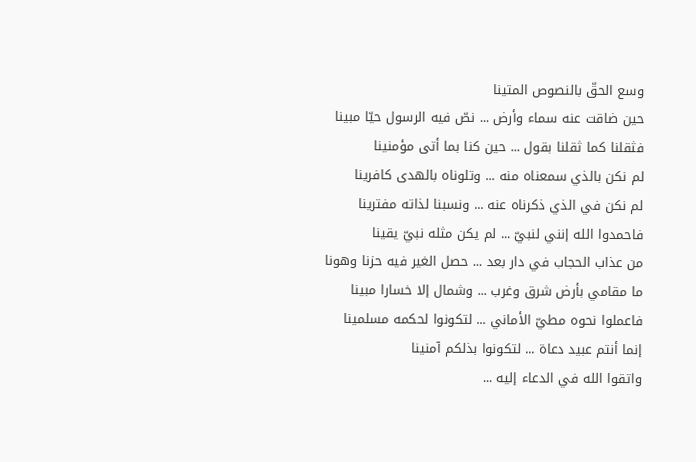وسع الحقّ بالنصوص المتينا
حين ضاقت عنه سماء وأرض ... نصّ فيه الرسول حيّا مبينا
فثقلنا كما ثقلنا بقول ... حين كنا بما أتى مؤمنينا
لم نكن بالذي سمعناه منه ... وتلوناه بالهدى كافرينا
لم نكن في الذي ذكرناه عنه ... ونسبنا لذاته مفترينا
فاحمدوا الله إنني لنبيّ ... لم يكن مثله نبيّ يقينا
من عذاب الحجاب في دار بعد ... حصل الغير فيه حزنا وهونا
ما مقامي بأرض شرق وغرب ... وشمال إلا خسارا مبينا
فاعملوا نحوه مطيّ الأماني ... لتكونوا لحكمه مسلمينا
إنما أنتم عبيد دعاة ... لتكونوا بذلكم آمنينا
واتقوا الله في الدعاء إليه ...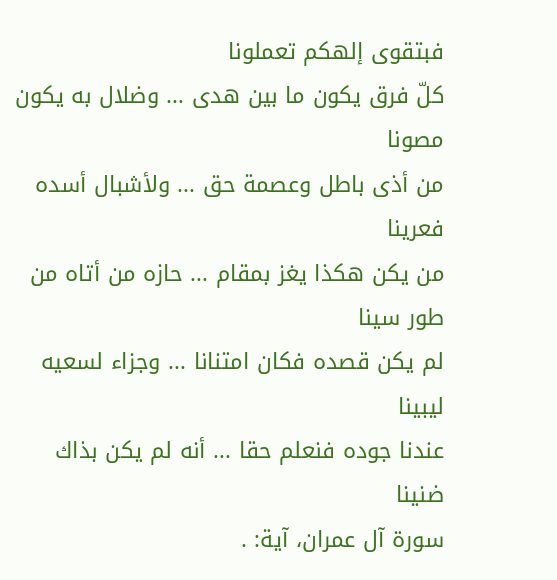فبتقوى إلهكم تعملونا
كلّ فرق يكون ما بين هدى ... وضلال به يكون مصونا
من أذى باطل وعصمة حق ... ولأشبال أسده فعرينا
من يكن هكذا يغز بمقام ... حازه من أتاه من طور سينا
لم يكن قصده فكان امتنانا ... وجزاء لسعيه ليبينا
عندنا جوده فنعلم حقا ... أنه لم يكن بذاك ضنينا
سورة آل عمران، آية: .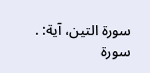سورة التين، آية: .
سورة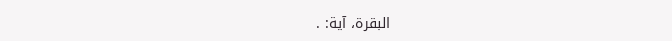البقرة، آية: .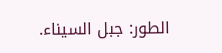الطور: جبل السيناء.